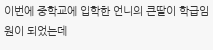이번에 중학교에 입학한 언니의 큰딸이 학급임원이 되었는데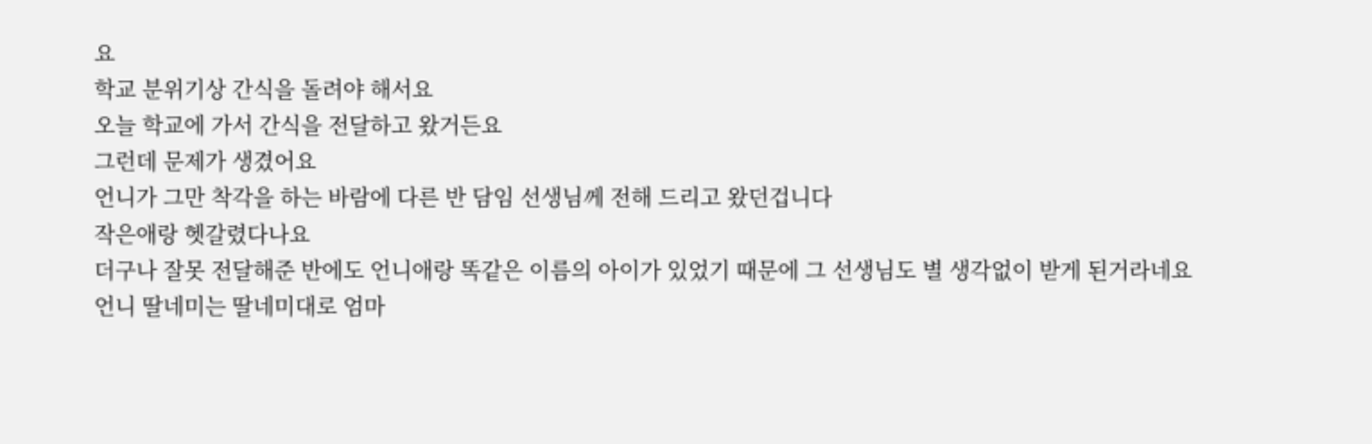요
학교 분위기상 간식을 돌려야 해서요
오늘 학교에 가서 간식을 전달하고 왔거든요
그런데 문제가 생겼어요
언니가 그만 착각을 하는 바람에 다른 반 담임 선생님께 전해 드리고 왔던겁니다
작은애랑 헷갈렸다나요
더구나 잘못 전달해준 반에도 언니애랑 똑같은 이름의 아이가 있었기 때문에 그 선생님도 별 생각없이 받게 된거라네요
언니 딸네미는 딸네미대로 엄마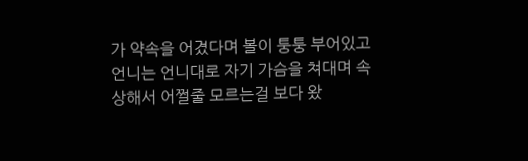가 약속을 어겼다며 볼이 퉁퉁 부어있고 언니는 언니대로 자기 가슴을 쳐대며 속상해서 어쩔줄 모르는걸 보다 왔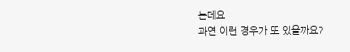는데요
과연 이런 경우가 또 있을까요?